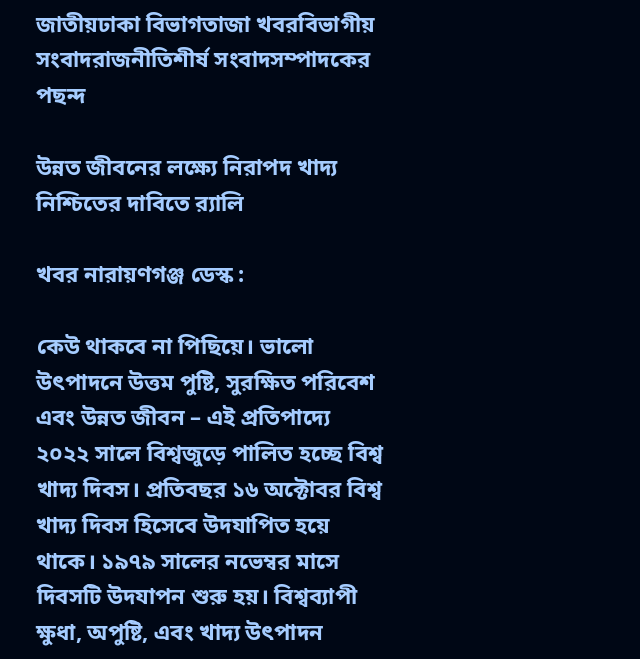জাতীয়ঢাকা বিভাগতাজা খবরবিভাগীয় সংবাদরাজনীতিশীর্ষ সংবাদসম্পাদকের পছন্দ

উন্নত জীবনের লক্ষ্যে নিরাপদ খাদ্য নিশ্চিতের দাবিতে র‌্যালি

খবর নারায়ণগঞ্জ ডেস্ক :

কেউ থাকবে না পিছিয়ে। ভালো উৎপাদনে উত্তম পুষ্টি, সুরক্ষিত পরিবেশ এবং উন্নত জীবন – এই প্রতিপাদ্যে ২০২২ সালে বিশ্বজুড়ে পালিত হচ্ছে বিশ্ব খাদ্য দিবস। প্রতিবছর ১৬ অক্টোবর বিশ্ব খাদ্য দিবস হিসেবে উদযাপিত হয়ে থাকে। ১৯৭৯ সালের নভেম্বর মাসে দিবসটি উদযাপন শুরু হয়। বিশ্বব্যাপী ক্ষুধা, অপুষ্টি, এবং খাদ্য উৎপাদন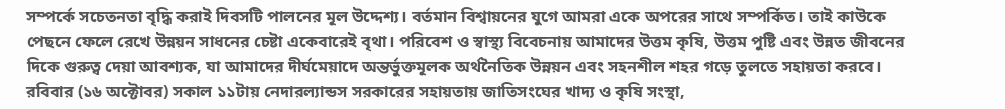সম্পর্কে সচেতনতা বৃদ্ধি করাই দিবসটি পালনের মূল উদ্দেশ্য। বর্তমান বিশ্বায়নের যুগে আমরা একে অপরের সাথে সম্পর্কিত। তাই কাউকে পেছনে ফেলে রেখে উন্নয়ন সাধনের চেষ্টা একেবারেই বৃথা। পরিবেশ ও স্বাস্থ্য বিবেচনায় আমাদের উত্তম কৃষি, উত্তম পুষ্টি এবং উন্নত জীবনের দিকে গুরুত্ব দেয়া আবশ্যক, যা আমাদের দীর্ঘমেয়াদে অন্তর্ভুক্তমূলক অর্থনৈতিক উন্নয়ন এবং সহনশীল শহর গড়ে তুলতে সহায়তা করবে।
রবিবার (১৬ অক্টোবর) সকাল ১১টায় নেদারল্যান্ডস সরকারের সহায়তায় জাতিসংঘের খাদ্য ও কৃষি সংস্থা,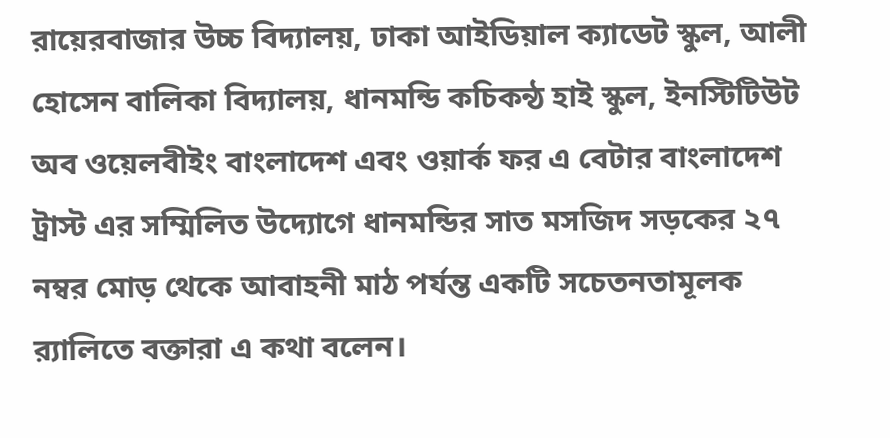রায়েরবাজার উচ্চ বিদ্যালয়, ঢাকা আইডিয়াল ক্যাডেট স্কুল, আলী হোসেন বালিকা বিদ্যালয়, ধানমন্ডি কচিকন্ঠ হাই স্কুল, ইনস্টিটিউট অব ওয়েলবীইং বাংলাদেশ এবং ওয়ার্ক ফর এ বেটার বাংলাদেশ ট্রাস্ট এর সম্মিলিত উদ্যোগে ধানমন্ডির সাত মসজিদ সড়কের ২৭ নম্বর মোড় থেকে আবাহনী মাঠ পর্যন্ত একটি সচেতনতামূলক র‌্যালিতে বক্তারা এ কথা বলেন।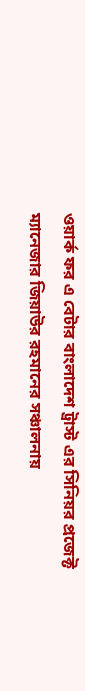ওয়ার্ক ফর এ বেটার বাংলাদেশ ট্রাস্ট এর সিনিয়র প্রজেক্ট ম্যানেজার জিয়াউর রহমানের সঞ্চালনায়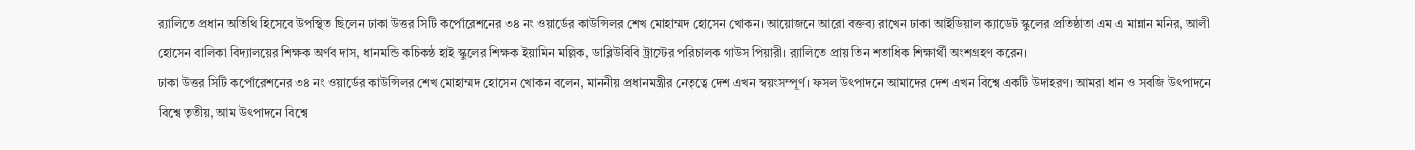র‌্যালিতে প্রধান অতিথি হিসেবে উপস্থিত ছিলেন ঢাকা উত্তর সিটি কর্পোরেশনের ৩৪ নং ওয়ার্ডের কাউন্সিলর শেখ মোহাম্মদ হোসেন খোকন। আয়োজনে আরো বক্তব্য রাখেন ঢাকা আইডিয়াল ক্যাডেট স্কুলের প্রতিষ্ঠাতা এম এ মান্নান মনির, আলী হোসেন বালিকা বিদ্যালয়ের শিক্ষক অর্ণব দাস, ধানমন্ডি কচিকন্ঠ হাই স্কুলের শিক্ষক ইয়ামিন মল্লিক, ডাব্লিউবিবি ট্রাস্টের পরিচালক গাউস পিয়ারী। র‌্যালিতে প্রায় তিন শতাধিক শিক্ষার্থী অংশগ্রহণ করেন।
ঢাকা উত্তর সিটি কর্পোরেশনের ৩৪ নং ওয়ার্ডের কাউন্সিলর শেখ মোহাম্মদ হোসেন খোকন বলেন, মাননীয় প্রধানমন্ত্রীর নেতৃত্বে দেশ এখন স্বয়ংসম্পূর্ণ। ফসল উৎপাদনে আমাদের দেশ এখন বিশ্বে একটি উদাহরণ। আমরা ধান ও সবজি উৎপাদনে বিশ্বে তৃতীয়, আম উৎপাদনে বিশ্বে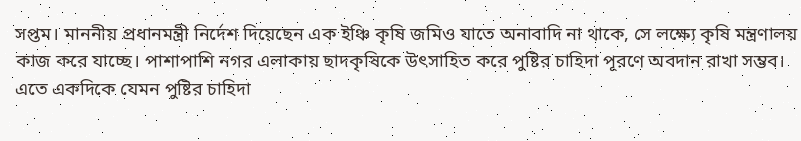সপ্তম। মাননীয় প্রধানমন্ত্রী নির্দেশ দিয়েছেন এক ইঞ্চি কৃষি জমিও যাতে অনাবাদি না থাকে, সে লক্ষ্যে কৃষি মন্ত্রণালয় কাজ করে যাচ্ছে। পাশাপাশি নগর এলাকায় ছাদকৃষিকে উৎসাহিত করে পুষ্টির চাহিদা পূরণে অবদান রাখা সম্ভব। এতে একদিকে যেমন পুষ্টির চাহিদা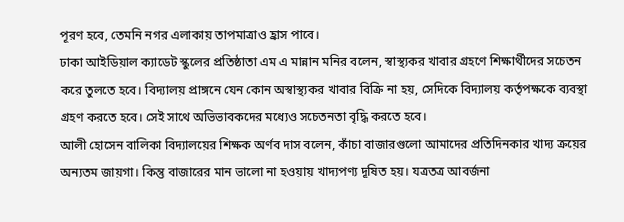পূরণ হবে, তেমনি নগর এলাকায় তাপমাত্রাও হ্রাস পাবে।
ঢাকা আইডিয়াল ক্যাডেট স্কুলের প্রতিষ্ঠাতা এম এ মান্নান মনির বলেন, স্বাস্থ্যকর খাবার গ্রহণে শিক্ষার্থীদের সচেতন করে তুলতে হবে। বিদ্যালয় প্রাঙ্গনে যেন কোন অস্বাস্থ্যকর খাবার বিক্রি না হয়, সেদিকে বিদ্যালয় কর্তৃপক্ষকে ব্যবস্থা গ্রহণ করতে হবে। সেই সাথে অভিভাবকদের মধ্যেও সচেতনতা বৃদ্ধি করতে হবে।
আলী হোসেন বালিকা বিদ্যালয়ের শিক্ষক অর্ণব দাস বলেন, কাঁচা বাজারগুলো আমাদের প্রতিদিনকার খাদ্য ক্রয়ের অন্যতম জায়গা। কিন্তু বাজারের মান ভালো না হওয়ায় খাদ্যপণ্য দূষিত হয়। যত্রতত্র আবর্জনা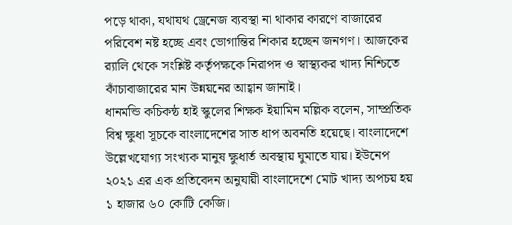পড়ে থাকা, যথাযথ ড্রেনেজ ব্যবস্থা না থাকার কারণে বাজারের পরিবেশ নষ্ট হচ্ছে এবং ভোগান্তির শিকার হচ্ছেন জনগণ। আজকের র‌্যালি থেকে সংশ্লিষ্ট কর্তৃপক্ষকে নিরাপদ ও স্বাস্থ্যকর খাদ্য নিশ্চিতে কাঁচাবাজারের মান উন্নয়নের আহ্বান জানাই।
ধানমন্ডি কচিকন্ঠ হাই স্কুলের শিক্ষক ইয়ামিন মল্লিক বলেন, সাম্প্রতিক বিশ্ব ক্ষুধা সূচকে বাংলাদেশের সাত ধাপ অবনতি হয়েছে। বাংলাদেশে উল্লেখযোগ্য সংখ্যক মানুষ ক্ষুধার্ত অবস্থায় ঘুমাতে যায়। ইউনেপ ২০২১ এর এক প্রতিবেদন অনুযায়ী বাংলাদেশে মোট খাদ্য অপচয় হয় ১ হাজার ৬০ কোটি কেজি।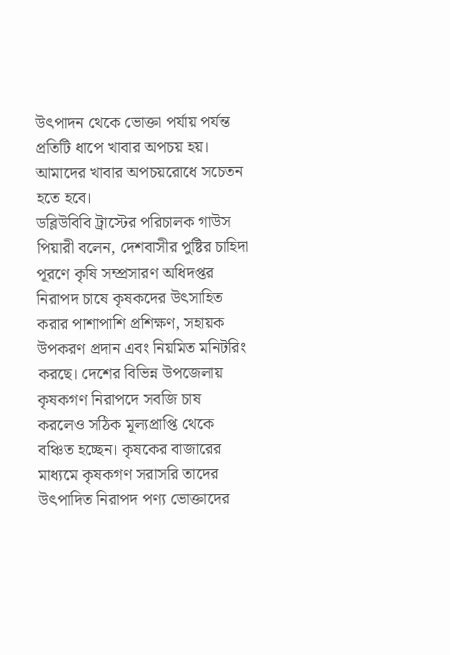উৎপাদন থেকে ভোক্তা পর্যায় পর্যন্ত প্রতিটি ধাপে খাবার অপচয় হয়। আমাদের খাবার অপচয়রোধে সচেতন হতে হবে।
ডব্লিউবিবি ট্রাস্টের পরিচালক গাউস পিয়ারী বলেন, দেশবাসীর পুষ্টির চাহিদা পূরণে কৃষি সম্প্রসারণ অধিদপ্তর নিরাপদ চাষে কৃষকদের উৎসাহিত করার পাশাপাশি প্রশিক্ষণ, সহায়ক উপকরণ প্রদান এবং নিয়মিত মনিটরিং করছে। দেশের বিভিন্ন উপজেলায় কৃষকগণ নিরাপদে সবজি চাষ করলেও সঠিক মূল্যপ্রাপ্তি থেকে বঞ্চিত হচ্ছেন। কৃষকের বাজারের মাধ্যমে কৃষকগণ সরাসরি তাদের উৎপাদিত নিরাপদ পণ্য ভোক্তাদের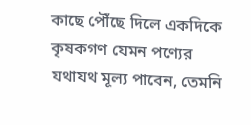কাছে পৌঁছে দিলে একদিকে কৃষকগণ যেমন পণ্যের যথাযথ মূল্য পাবেন, তেমনি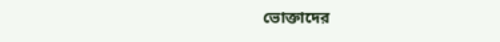ভোক্তাদের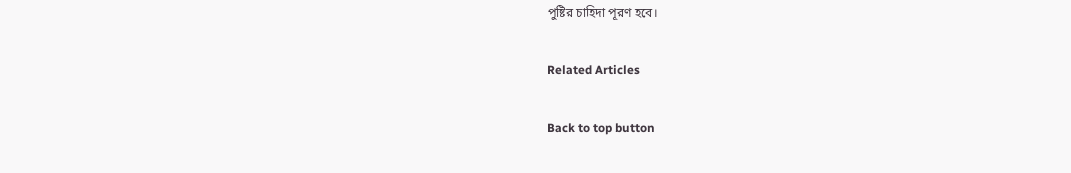পুষ্টির চাহিদা পূরণ হবে।

Related Articles

Back to top button